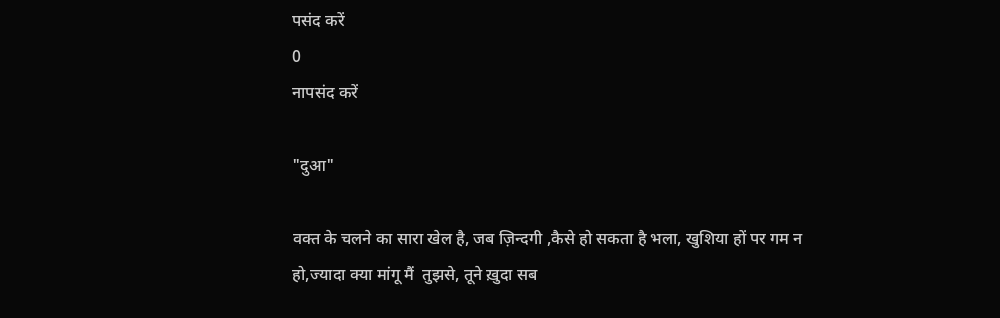पसंद करें
0
नापसंद करें

"दुआ"

वक्त के चलने का सारा खेल है, जब ज़िन्दगी ,कैसे हो सकता है भला, खुशिया हों पर गम न हो,ज्यादा क्या मांगू मैं  तुझसे, तूने ख़ुदा सब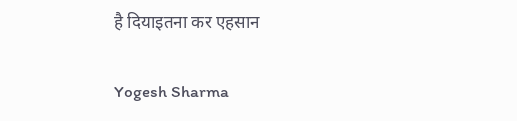है दियाइतना कर एहसान

Yogesh Sharma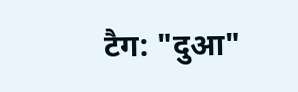टैग: "दुआ"